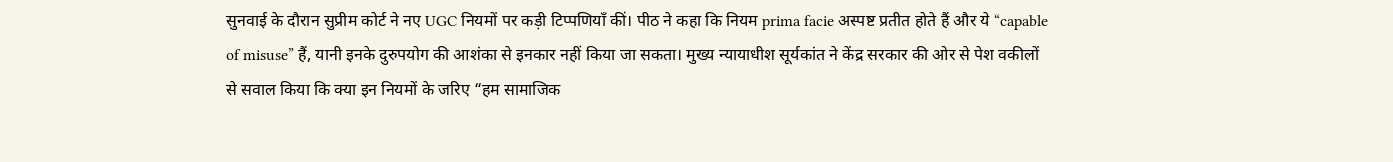सुनवाई के दौरान सुप्रीम कोर्ट ने नए UGC नियमों पर कड़ी टिप्पणियाँ कीं। पीठ ने कहा कि नियम prima facie अस्पष्ट प्रतीत होते हैं और ये “capable of misuse” हैं, यानी इनके दुरुपयोग की आशंका से इनकार नहीं किया जा सकता। मुख्य न्यायाधीश सूर्यकांत ने केंद्र सरकार की ओर से पेश वकीलों से सवाल किया कि क्या इन नियमों के जरिए “हम सामाजिक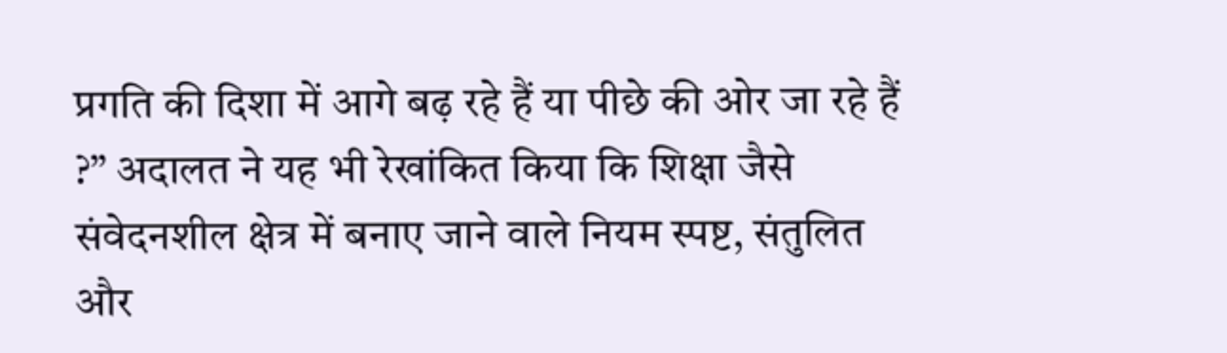प्रगति की दिशा में आगे बढ़ रहे हैं या पीछे की ओर जा रहे हैं ?” अदालत ने यह भी रेखांकित किया कि शिक्षा जैसे संवेदनशील क्षेत्र में बनाए जाने वाले नियम स्पष्ट, संतुलित और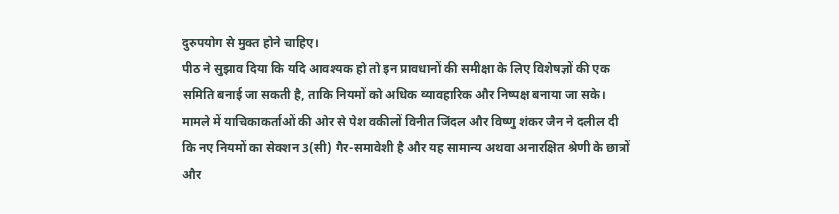दुरुपयोग से मुक्त होने चाहिए।
पीठ ने सुझाव दिया कि यदि आवश्यक हो तो इन प्रावधानों की समीक्षा के लिए विशेषज्ञों की एक समिति बनाई जा सकती है, ताकि नियमों को अधिक व्यावहारिक और निष्पक्ष बनाया जा सके।
मामले में याचिकाकर्ताओं की ओर से पेश वकीलों विनीत जिंदल और विष्णु शंकर जैन ने दलील दी कि नए नियमों का सेक्शन 3(सी) गैर-समावेशी है और यह सामान्य अथवा अनारक्षित श्रेणी के छात्रों और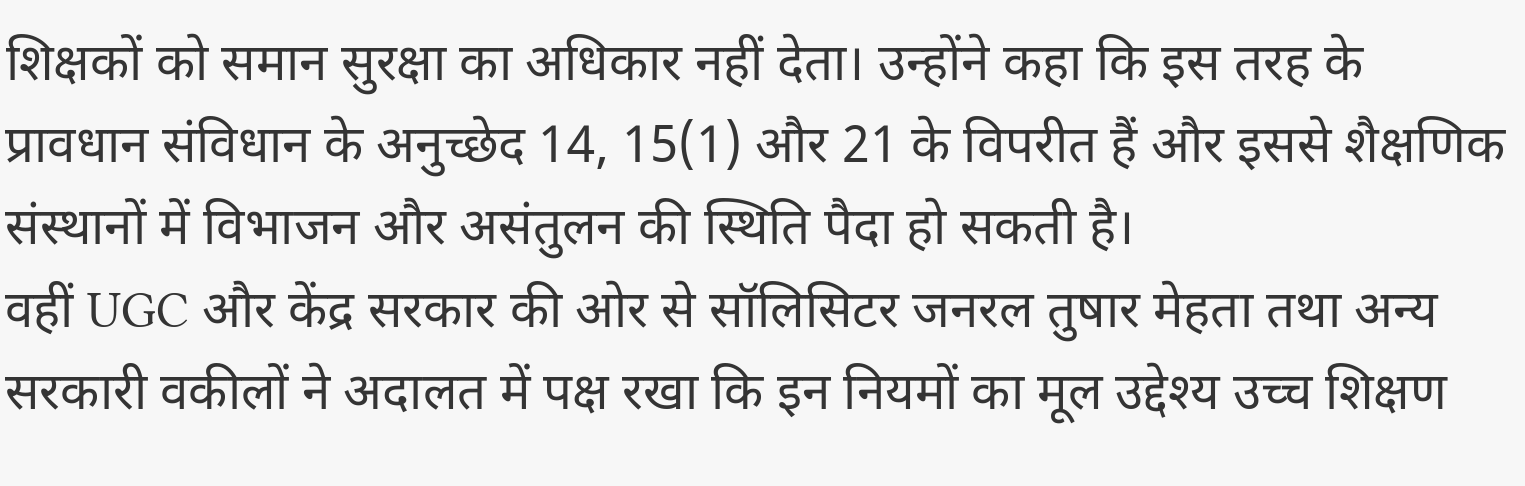शिक्षकों को समान सुरक्षा का अधिकार नहीं देता। उन्होंने कहा कि इस तरह के प्रावधान संविधान के अनुच्छेद 14, 15(1) और 21 के विपरीत हैं और इससे शैक्षणिक संस्थानों में विभाजन और असंतुलन की स्थिति पैदा हो सकती है।
वहीं UGC और केंद्र सरकार की ओर से सॉलिसिटर जनरल तुषार मेहता तथा अन्य सरकारी वकीलों ने अदालत में पक्ष रखा कि इन नियमों का मूल उद्देश्य उच्च शिक्षण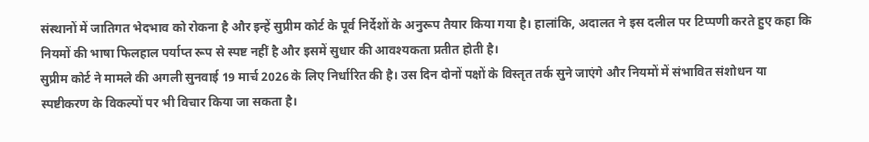संस्थानों में जातिगत भेदभाव को रोकना है और इन्हें सुप्रीम कोर्ट के पूर्व निर्देशों के अनुरूप तैयार किया गया है। हालांकि, अदालत ने इस दलील पर टिप्पणी करते हुए कहा कि नियमों की भाषा फिलहाल पर्याप्त रूप से स्पष्ट नहीं है और इसमें सुधार की आवश्यकता प्रतीत होती है।
सुप्रीम कोर्ट ने मामले की अगली सुनवाई 19 मार्च 2026 के लिए निर्धारित की है। उस दिन दोनों पक्षों के विस्तृत तर्क सुने जाएंगे और नियमों में संभावित संशोधन या स्पष्टीकरण के विकल्पों पर भी विचार किया जा सकता है।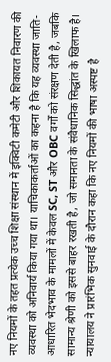नए नियमों के तहत प्रत्येक उच्च शिक्षा संस्थान में इक्विटी कमेटी और शिकायत निवारण की व्यवस्था को अनिवार्य किया गया था। याचिकाकर्ताओं का कहना है कि यह व्यवस्था जाति-आधारित भेदभाव के मामलों में केवल SC, ST और OBC वर्गों को संरक्षण देती है, जबकि सामान्य श्रेणी को इससे बाहर रखती है, जो समानता के संवैधानिक सिद्धांत के खिलाफ है।
न्यायालय ने प्रारंभिक सुनवाई के दौरान कहा कि नए नियमों की भाषा अस्पष्ट है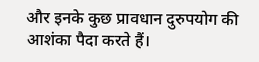और इनके कुछ प्रावधान दुरुपयोग की आशंका पैदा करते हैं।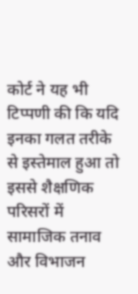कोर्ट ने यह भी टिप्पणी की कि यदि इनका गलत तरीके से इस्तेमाल हुआ तो इससे शैक्षणिक परिसरों में सामाजिक तनाव और विभाजन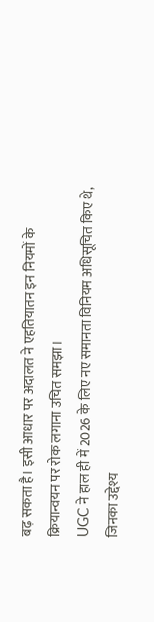बढ़ सकता है। इसी आधार पर अदालत ने एहतियातन इन नियमों के क्रियान्वयन पर रोक लगाना उचित समझा।
UGC ने हाल ही में 2026 के लिए नए समानता विनियम अधिसूचित किए थे, जिनका उद्देश्य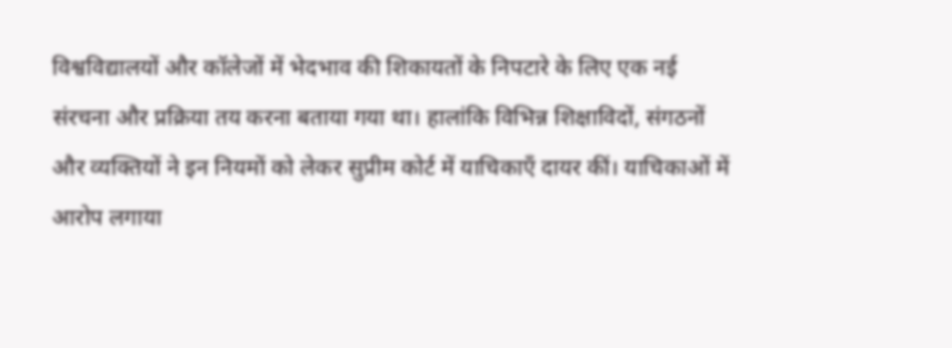विश्वविद्यालयों और कॉलेजों में भेदभाव की शिकायतों के निपटारे के लिए एक नई संरचना और प्रक्रिया तय करना बताया गया था। हालांकि विभिन्न शिक्षाविदों, संगठनों और व्यक्तियों ने इन नियमों को लेकर सुप्रीम कोर्ट में याचिकाएँ दायर कीं। याचिकाओं में आरोप लगाया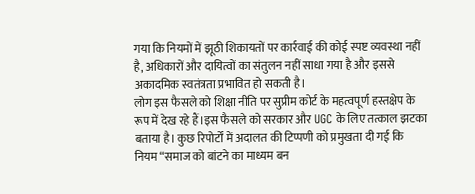गया कि नियमों में झूठी शिकायतों पर कार्रवाई की कोई स्पष्ट व्यवस्था नहीं है, अधिकारों और दायित्वों का संतुलन नहीं साधा गया है और इससे अकादमिक स्वतंत्रता प्रभावित हो सकती है।
लोग इस फैसले को शिक्षा नीति पर सुप्रीम कोर्ट के महत्वपूर्ण हस्तक्षेप के रूप में देख रहे हैं।इस फैसले को सरकार और UGC के लिए तत्काल झटका बताया है। कुछ रिपोर्टों में अदालत की टिप्पणी को प्रमुखता दी गई कि नियम “समाज को बांटने का माध्यम बन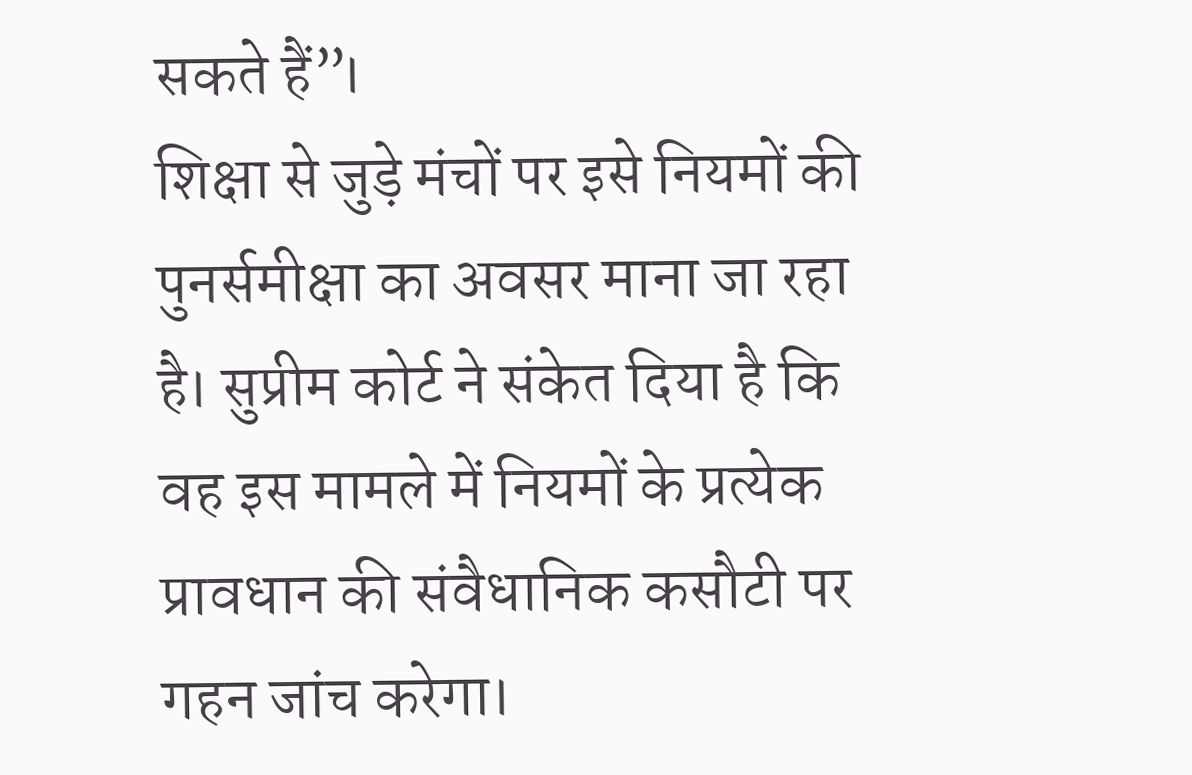सकते हैं”।
शिक्षा से जुड़े मंचों पर इसे नियमों की पुनर्समीक्षा का अवसर माना जा रहा है। सुप्रीम कोर्ट ने संकेत दिया है कि वह इस मामले में नियमों के प्रत्येक प्रावधान की संवैधानिक कसौटी पर गहन जांच करेगा।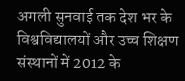अगली सुनवाई तक देश भर के विश्वविद्यालयों और उच्च शिक्षण संस्थानों में 2012 के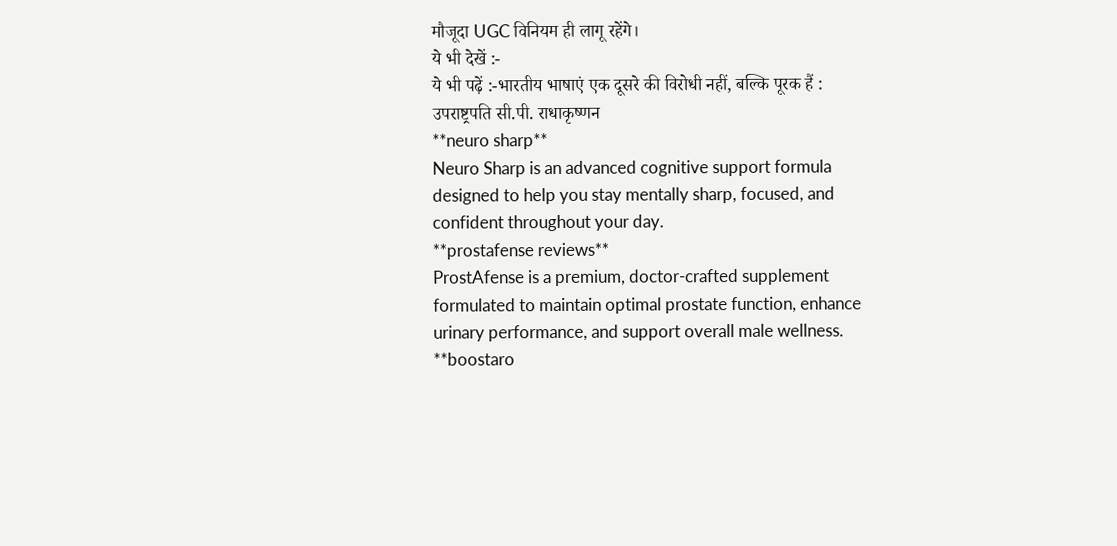मौजूदा UGC विनियम ही लागू रहेंगे।
ये भी देखें :-
ये भी पढ़ें :-भारतीय भाषाएं एक दूसरे की विरोधी नहीं, बल्कि पूरक हैं : उपराष्ट्रपति सी.पी. राधाकृष्णन
**neuro sharp**
Neuro Sharp is an advanced cognitive support formula designed to help you stay mentally sharp, focused, and confident throughout your day.
**prostafense reviews**
ProstAfense is a premium, doctor-crafted supplement formulated to maintain optimal prostate function, enhance urinary performance, and support overall male wellness.
**boostaro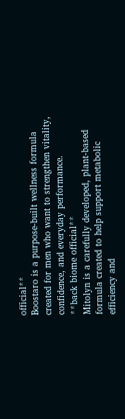official**
Boostaro is a purpose-built wellness formula created for men who want to strengthen vitality, confidence, and everyday performance.
**back biome official**
Mitolyn is a carefully developed, plant-based formula created to help support metabolic efficiency and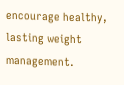encourage healthy, lasting weight management.